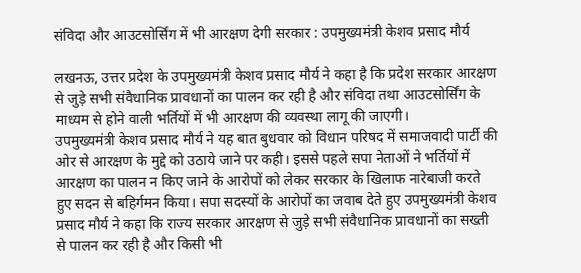संविदा और आउटसोर्सिंग में भी आरक्षण देगी सरकार : उपमुख्यमंत्री केशव प्रसाद मौर्य

लखनऊ, उत्तर प्रदेश के उपमुख्यमंत्री केशव प्रसाद मौर्य ने कहा है कि प्रदेश सरकार आरक्षण से जुड़े सभी संवैधानिक प्रावधानों का पालन कर रही है और संविदा तथा आउटसोर्सिंग के माध्यम से होने वाली भर्तियों में भी आरक्षण की व्यवस्था लागू की जाएगी।
उपमुख्यमंत्री केशव प्रसाद मौर्य ने यह बात बुधवार को विधान परिषद में समाजवादी पार्टी की ओर से आरक्षण के मुद्दे को उठाये जाने पर कही। इससे पहले सपा नेताओं ने भर्तियों में आरक्षण का पालन न किए जाने के आरोपों को लेकर सरकार के खिलाफ नारेबाजी करते हुए सदन से बहिर्गमन किया। सपा सदस्यों के आरोपों का जवाब देते हुए उपमुख्यमंत्री केशव प्रसाद मौर्य ने कहा कि राज्य सरकार आरक्षण से जुड़े सभी संवैधानिक प्रावधानों का सख्ती से पालन कर रही है और किसी भी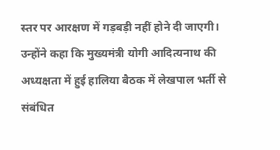स्तर पर आरक्षण में गड़बड़ी नहीं होने दी जाएगी।
उन्होंने कहा कि मुख्यमंत्री योगी आदित्यनाथ की अध्यक्षता में हुई हालिया बैठक में लेखपाल भर्ती से संबंधित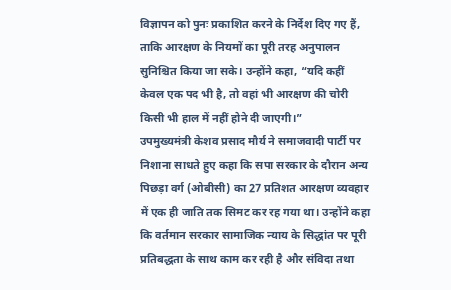विज्ञापन को पुनः प्रकाशित करने के निर्देश दिए गए हैं, ताकि आरक्षण के नियमों का पूरी तरह अनुपालन सुनिश्चित किया जा सके। उन्होंने कहा, “यदि कहीं केवल एक पद भी है, तो वहां भी आरक्षण की चोरी किसी भी हाल में नहीं होने दी जाएगी।”
उपमुख्यमंत्री केशव प्रसाद मौर्य ने समाजवादी पार्टी पर निशाना साधते हुए कहा कि सपा सरकार के दौरान अन्य पिछड़ा वर्ग (ओबीसी) का 27 प्रतिशत आरक्षण व्यवहार में एक ही जाति तक सिमट कर रह गया था। उन्होंने कहा कि वर्तमान सरकार सामाजिक न्याय के सिद्धांत पर पूरी प्रतिबद्धता के साथ काम कर रही है और संविदा तथा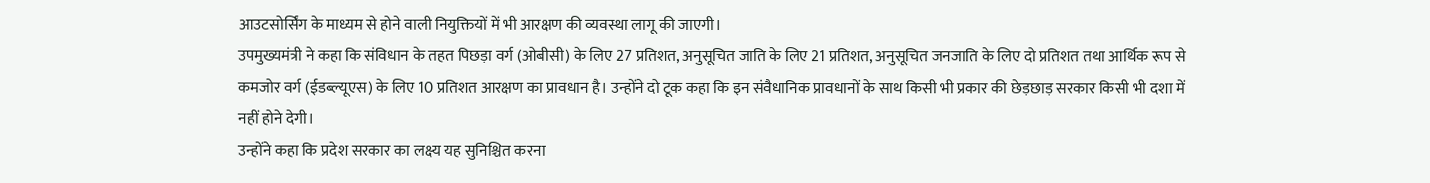आउटसोर्सिंग के माध्यम से होने वाली नियुक्तियों में भी आरक्षण की व्यवस्था लागू की जाएगी।
उपमुख्यमंत्री ने कहा कि संविधान के तहत पिछड़ा वर्ग (ओबीसी) के लिए 27 प्रतिशत, अनुसूचित जाति के लिए 21 प्रतिशत, अनुसूचित जनजाति के लिए दो प्रतिशत तथा आर्थिक रूप से कमजोर वर्ग (ईडब्ल्यूएस) के लिए 10 प्रतिशत आरक्षण का प्रावधान है। उन्होंने दो टूक कहा कि इन संवैधानिक प्रावधानों के साथ किसी भी प्रकार की छेड़छाड़ सरकार किसी भी दशा में नहीं होने देगी।
उन्होंने कहा कि प्रदेश सरकार का लक्ष्य यह सुनिश्चित करना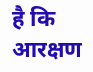है कि आरक्षण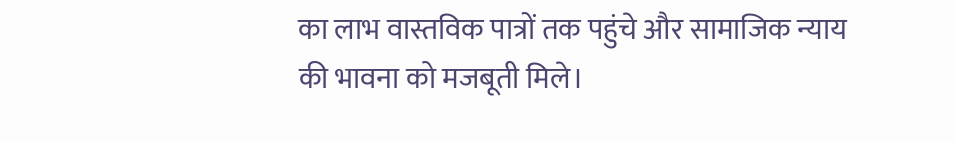का लाभ वास्तविक पात्रों तक पहुंचे और सामाजिक न्याय की भावना को मजबूती मिले।